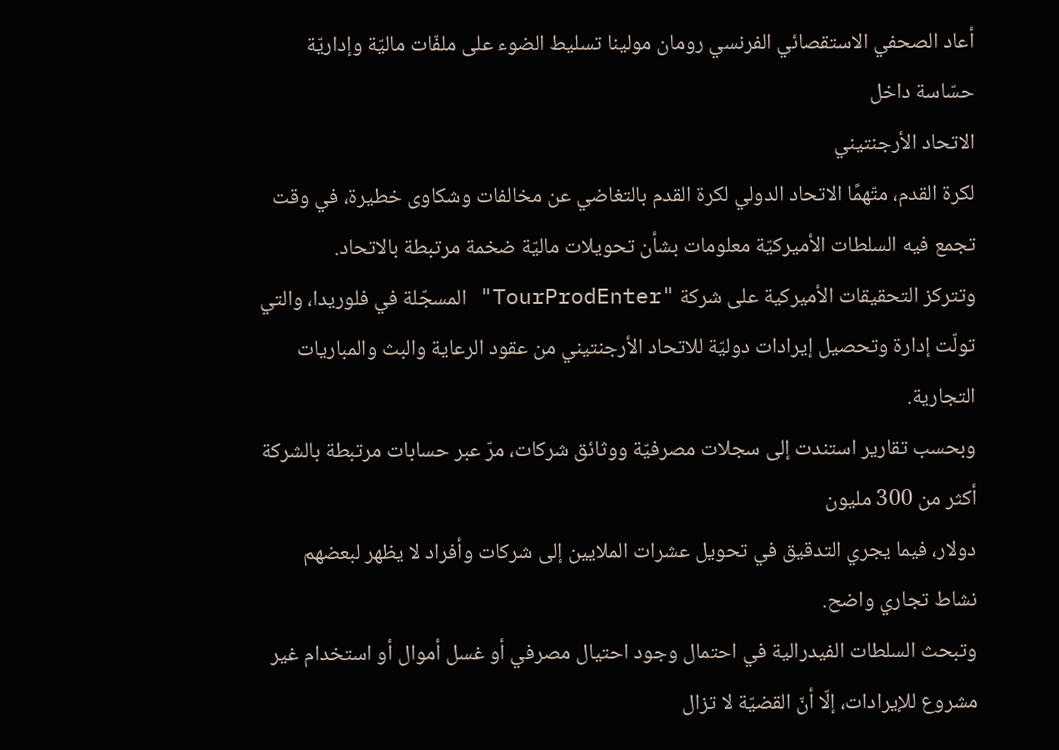أعاد الصحفي الاستقصائي الفرنسي رومان مولينا تسليط الضوء على ملفّات ماليّة وإداريّة حسّاسة داخل
الاتحاد الأرجنتيني
لكرة القدم، متّهمًا الاتحاد الدولي لكرة القدم بالتغاضي عن مخالفات وشكاوى خطيرة، في وقت تجمع فيه السلطات الأميركيّة معلومات بشأن تحويلات ماليّة ضخمة مرتبطة بالاتحاد.
وتتركز التحقيقات الأميركية على شركة "TourProdEnter" المسجّلة في فلوريدا، والتي تولّت إدارة وتحصيل إيرادات دوليّة للاتحاد الأرجنتيني من عقود الرعاية والبث والمباريات التجارية.
وبحسب تقارير استندت إلى سجلات مصرفيّة ووثائق شركات، مرّ عبر حسابات مرتبطة بالشركة أكثر من 300 مليون
دولار، فيما يجري التدقيق في تحويل عشرات الملايين إلى شركات وأفراد لا يظهر لبعضهم نشاط تجاري واضح.
وتبحث السلطات الفيدرالية في احتمال وجود احتيال مصرفي أو غسل أموال أو استخدام غير مشروع للإيرادات، إلّا أنّ القضيّة لا تزال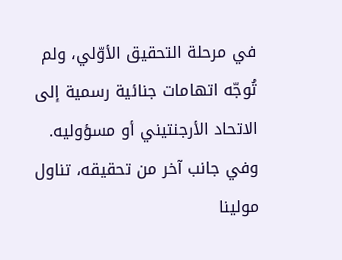في مرحلة التحقيق الأوّلي، ولم تُوجّه اتهامات جنائية رسمية إلى الاتحاد الأرجنتيني أو مسؤوليه.
وفي جانب آخر من تحقيقه، تناول مولينا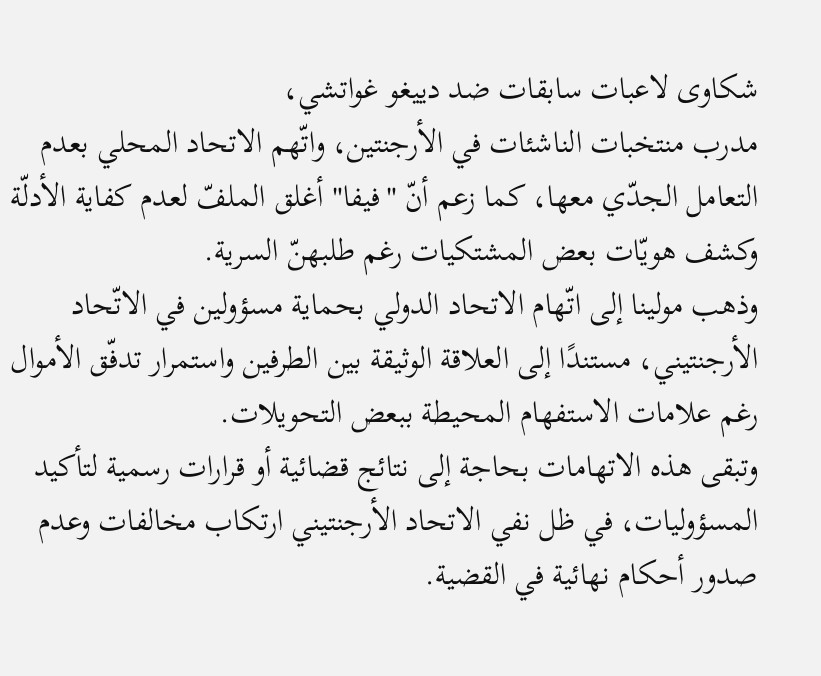شكاوى لاعبات سابقات ضد دييغو غواتشي،
مدرب منتخبات الناشئات في الأرجنتين، واتّهم الاتحاد المحلي بعدم التعامل الجدّي معها، كما زعم أنّ "فيفا" أغلق الملفّ لعدم كفاية الأدلّة وكشف هويّات بعض المشتكيات رغم طلبهنّ السرية.
وذهب مولينا إلى اتّهام الاتحاد الدولي بحماية مسؤولين في الاتّحاد الأرجنتيني، مستندًا إلى العلاقة الوثيقة بين الطرفين واستمرار تدفّق الأموال رغم علامات الاستفهام المحيطة ببعض التحويلات.
وتبقى هذه الاتهامات بحاجة إلى نتائج قضائية أو قرارات رسمية لتأكيد المسؤوليات، في ظل نفي الاتحاد الأرجنتيني ارتكاب مخالفات وعدم صدور أحكام نهائية في القضية.